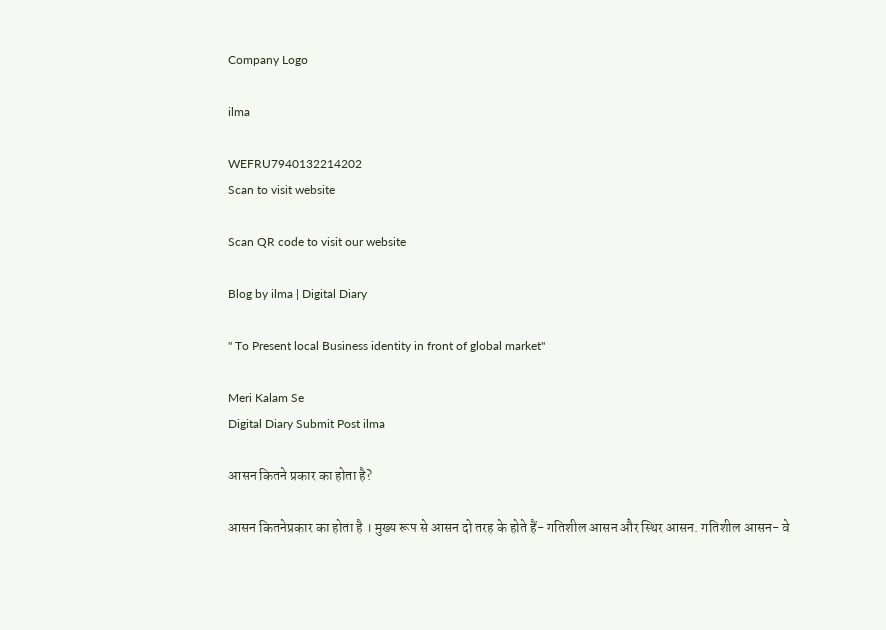Company Logo

ilma

WEFRU7940132214202
Scan to visit website

Scan QR code to visit our website

Blog by ilma | Digital Diary

" To Present local Business identity in front of global market"

Meri Kalam Se
Digital Diary Submit Post ilma

आसन कितने प्रकार का होता है?

आसन कितनेप्रकार का होता है । मुख्य रूप से आसन दो तरह के होते हैं- गतिशील आसन और स्थिर आसन. गतिशील आसन- वे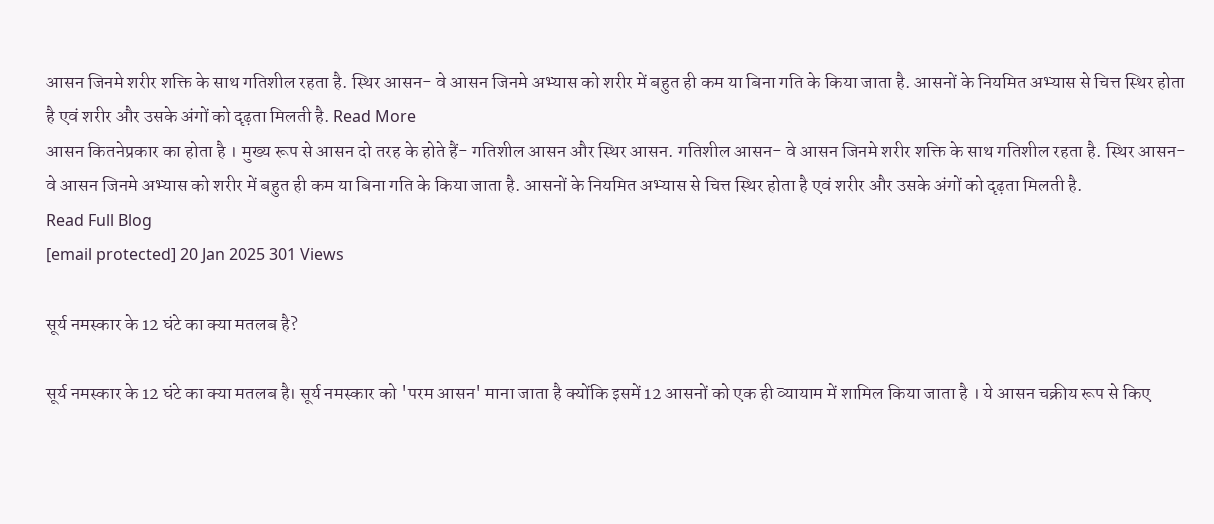आसन जिनमे शरीर शक्ति के साथ गतिशील रहता है. स्थिर आसन- वे आसन जिनमे अभ्यास को शरीर में बहुत ही कम या बिना गति के किया जाता है. आसनों के नियमित अभ्यास से चित्त स्थिर होता है एवं शरीर और उसके अंगों को दृढ़ता मिलती है. Read More
आसन कितनेप्रकार का होता है । मुख्य रूप से आसन दो तरह के होते हैं- गतिशील आसन और स्थिर आसन. गतिशील आसन- वे आसन जिनमे शरीर शक्ति के साथ गतिशील रहता है. स्थिर आसन- वे आसन जिनमे अभ्यास को शरीर में बहुत ही कम या बिना गति के किया जाता है. आसनों के नियमित अभ्यास से चित्त स्थिर होता है एवं शरीर और उसके अंगों को दृढ़ता मिलती है.
Read Full Blog
[email protected] 20 Jan 2025 301 Views

सूर्य नमस्कार के 12 घंटे का क्या मतलब है?

सूर्य नमस्कार के 12 घंटे का क्या मतलब है। सूर्य नमस्कार को 'परम आसन' माना जाता है क्योंकि इसमें 12 आसनों को एक ही व्यायाम में शामिल किया जाता है । ये आसन चक्रीय रूप से किए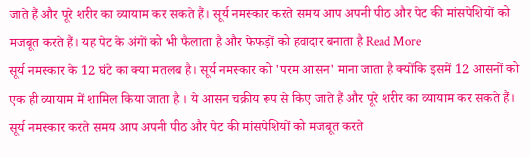जाते हैं और पूरे शरीर का व्यायाम कर सकते हैं। सूर्य नमस्कार करते समय आप अपनी पीठ और पेट की मांसपेशियों को मजबूत करते हैं। यह पेट के अंगों को भी फैलाता है और फेफड़ों को हवादार बनाता है Read More
सूर्य नमस्कार के 12 घंटे का क्या मतलब है। सूर्य नमस्कार को 'परम आसन' माना जाता है क्योंकि इसमें 12 आसनों को एक ही व्यायाम में शामिल किया जाता है । ये आसन चक्रीय रूप से किए जाते हैं और पूरे शरीर का व्यायाम कर सकते हैं। सूर्य नमस्कार करते समय आप अपनी पीठ और पेट की मांसपेशियों को मजबूत करते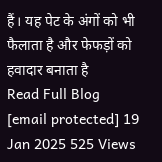हैं। यह पेट के अंगों को भी फैलाता है और फेफड़ों को हवादार बनाता है
Read Full Blog
[email protected] 19 Jan 2025 525 Views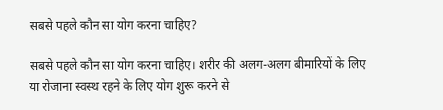सबसे पहले कौन सा योग करना चाहिए?

सबसे पहले कौन सा योग करना चाहिए। शरीर की अलग-अलग बीमारियों के लिए या रोजाना स्वस्थ रहने के लिए योग शुरू करने से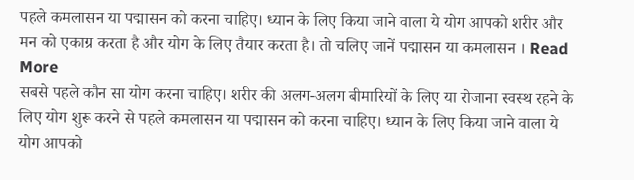पहले कमलासन या पद्मासन को करना चाहिए। ध्यान के लिए किया जाने वाला ये योग आपको शरीर और मन को एकाग्र करता है और योग के लिए तैयार करता है। तो चलिए जानें पद्मासन या कमलासन । Read More
सबसे पहले कौन सा योग करना चाहिए। शरीर की अलग-अलग बीमारियों के लिए या रोजाना स्वस्थ रहने के लिए योग शुरू करने से पहले कमलासन या पद्मासन को करना चाहिए। ध्यान के लिए किया जाने वाला ये योग आपको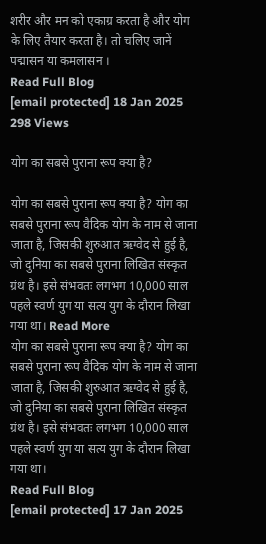शरीर और मन को एकाग्र करता है और योग के लिए तैयार करता है। तो चलिए जानें पद्मासन या कमलासन ।
Read Full Blog
[email protected] 18 Jan 2025 298 Views

योग का सबसे पुराना रूप क्या है?

योग का सबसे पुराना रूप क्या है? योग का सबसे पुराना रूप वैदिक योग के नाम से जाना जाता है, जिसकी शुरुआत ऋग्वेद से हुई है, जो दुनिया का सबसे पुराना लिखित संस्कृत ग्रंथ है। इसे संभवतः लगभग 10,000 साल पहले स्वर्ण युग या सत्य युग के दौरान लिखा गया था। Read More
योग का सबसे पुराना रूप क्या है? योग का सबसे पुराना रूप वैदिक योग के नाम से जाना जाता है, जिसकी शुरुआत ऋग्वेद से हुई है, जो दुनिया का सबसे पुराना लिखित संस्कृत ग्रंथ है। इसे संभवतः लगभग 10,000 साल पहले स्वर्ण युग या सत्य युग के दौरान लिखा गया था।
Read Full Blog
[email protected] 17 Jan 2025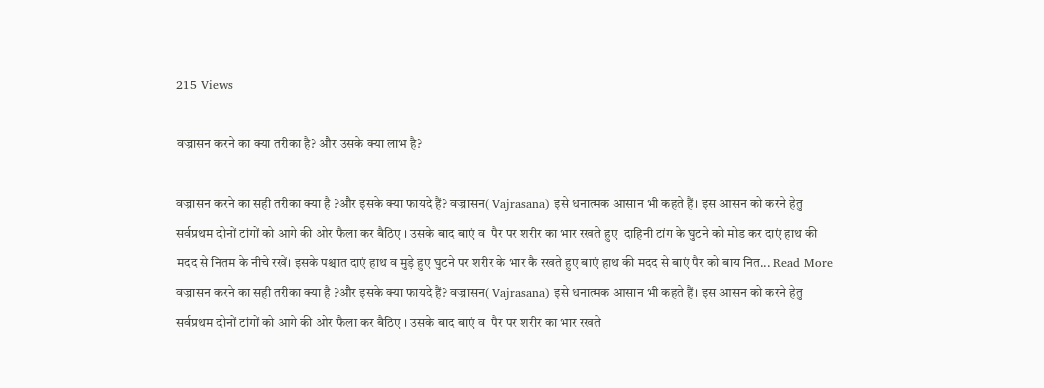215 Views

वज्रासन करने का क्या तरीका है? और उसके क्या लाभ है?

वज्रासन करने का सही तरीका क्या है ?और इसके क्या फायदे हैं? वज्रासन( Vajrasana) इसे धनात्मक आसान भी कहते हैं। इस आसन को करने हेतु सर्वप्रथम दोनों टांगों को आगे की ओर फैला कर बैठिए । उसके बाद बाएं व  पैर पर शरीर का भार रखते हुए  दाहिनी टांग के घुटने को मोड कर दाएं हाथ की मदद से नितम के नीचे रखें। इसके पश्चात दाएं हाथ व मुड़े हुए घुटने पर शरीर के भार कै रखते हुए बाएं हाथ की मदद से बाएं पैर को बाय नित... Read More
वज्रासन करने का सही तरीका क्या है ?और इसके क्या फायदे हैं? वज्रासन( Vajrasana) इसे धनात्मक आसान भी कहते हैं। इस आसन को करने हेतु सर्वप्रथम दोनों टांगों को आगे की ओर फैला कर बैठिए । उसके बाद बाएं व  पैर पर शरीर का भार रखते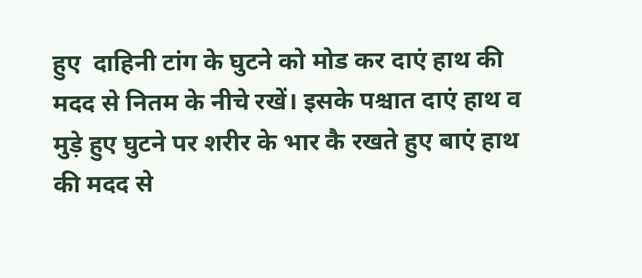हुए  दाहिनी टांग के घुटने को मोड कर दाएं हाथ की मदद से नितम के नीचे रखें। इसके पश्चात दाएं हाथ व मुड़े हुए घुटने पर शरीर के भार कै रखते हुए बाएं हाथ की मदद से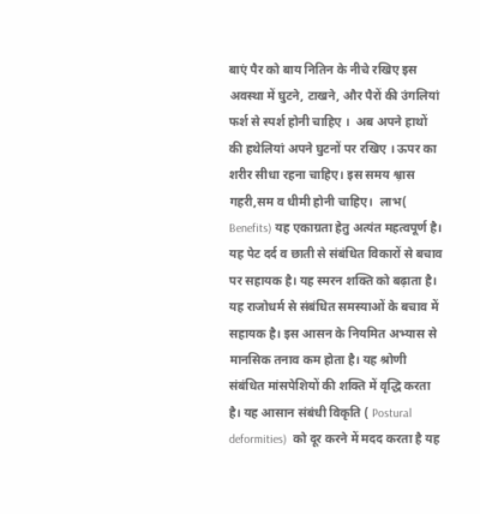बाएं पैर को बाय नितिन के नीचे रखिए इस अवस्था में घुटने, टाखने, और पैरों की उंगलियां फर्श से स्पर्श होनी चाहिए ।  अब अपने हाथों की हथेलियां अपने घुटनों पर रखिए । ऊपर का शरीर सीधा रहना चाहिए। इस समय श्व़ास गहरी,सम व धीमी होनी चाहिए।  लाभ( Benefits) यह एकाग्रता हेतु अत्यंत महत्वपूर्ण है।  यह पेट दर्द व छाती से संबंधित विकारों से बचाव पर सहायक है। यह स्मरन शक्ति को बढ़ाता है। यह राजोधर्म से संबंधित समस्याओं के बचाव में सहायक है। इस आसन के नियमित अभ्यास से मानसिक तनाव कम होता है। यह श्रोणी संबंधित मांसपेशियों की शक्ति में वृद्धि करता है। यह आसान संबंधी विकृति ( Postural deformities)  को दूर करने में मदद करता है यह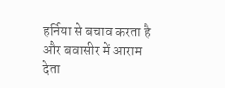हर्निया से बचाव करता है और बवासीर में आराम देता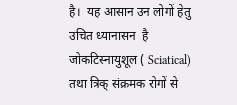है।  यह आसान उन लोगों हेतु उचित ध्यानासन  है जोकटिस्नायुशूल ( Sciatical) तथा त्रिक् संक्रमक रोगों से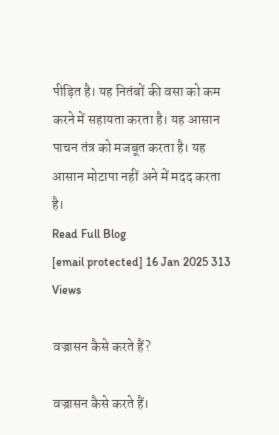पीड़ित है। यह नितंबों की वसा को कम करने में सहायता करता है। यह आसान पाचन तंत्र को मजबूत करता है। यह आसान मोटापा नहीं अने में मदद करता है।
Read Full Blog
[email protected] 16 Jan 2025 313 Views

वज्रासन कैसे करते हैं?

वज्रासन कैसे करते हैं।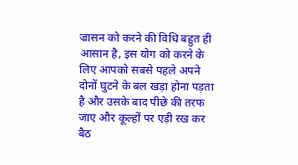ज्रासन को करने की विधि बहुत ही आसान है, इस योग को करने के लिए आपको सबसे पहले अपने दोनों घुटने के बल खड़ा होना पड़ता है और उसके बाद पीछे की तरफ जाए और कूल्हों पर एड़ी रख कर बैठ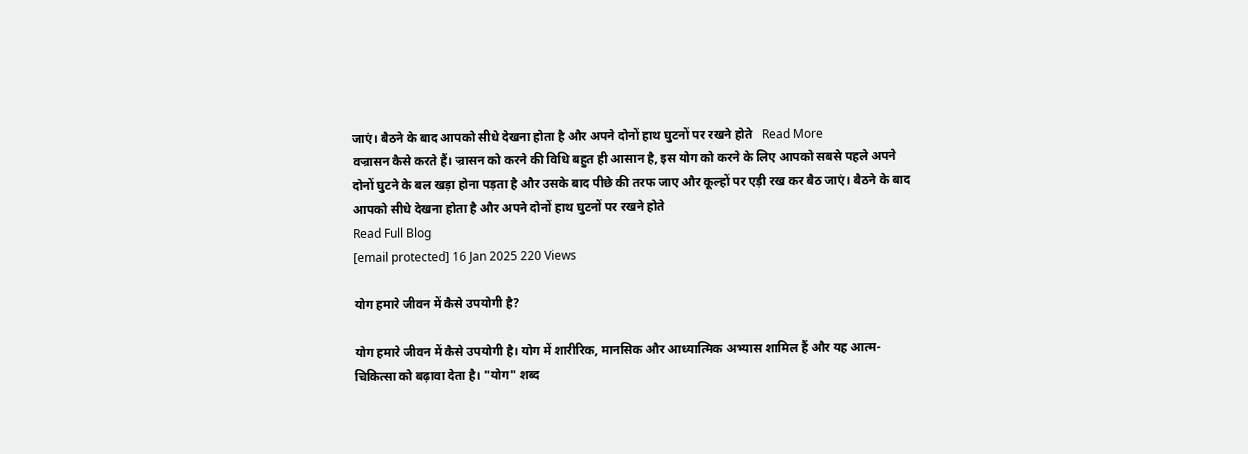जाएं। बैठने के बाद आपको सीधे देखना होता है और अपने दोनों हाथ घुटनों पर रखने होते   Read More
वज्रासन कैसे करते हैं। ज्रासन को करने की विधि बहुत ही आसान है, इस योग को करने के लिए आपको सबसे पहले अपने दोनों घुटने के बल खड़ा होना पड़ता है और उसके बाद पीछे की तरफ जाए और कूल्हों पर एड़ी रख कर बैठ जाएं। बैठने के बाद आपको सीधे देखना होता है और अपने दोनों हाथ घुटनों पर रखने होते
Read Full Blog
[email protected] 16 Jan 2025 220 Views

योग हमारे जीवन में कैसे उपयोगी है?

योग हमारे जीवन में कैसे उपयोगी है। योग में शारीरिक, मानसिक और आध्यात्मिक अभ्यास शामिल हैं और यह आत्म-चिकित्सा को बढ़ावा देता है। "योग" शब्द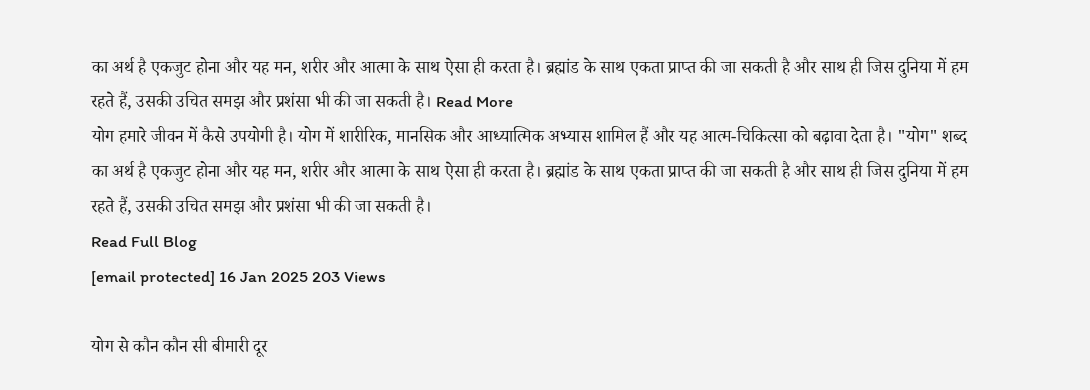का अर्थ है एकजुट होना और यह मन, शरीर और आत्मा के साथ ऐसा ही करता है। ब्रह्मांड के साथ एकता प्राप्त की जा सकती है और साथ ही जिस दुनिया में हम रहते हैं, उसकी उचित समझ और प्रशंसा भी की जा सकती है। Read More
योग हमारे जीवन में कैसे उपयोगी है। योग में शारीरिक, मानसिक और आध्यात्मिक अभ्यास शामिल हैं और यह आत्म-चिकित्सा को बढ़ावा देता है। "योग" शब्द का अर्थ है एकजुट होना और यह मन, शरीर और आत्मा के साथ ऐसा ही करता है। ब्रह्मांड के साथ एकता प्राप्त की जा सकती है और साथ ही जिस दुनिया में हम रहते हैं, उसकी उचित समझ और प्रशंसा भी की जा सकती है।
Read Full Blog
[email protected] 16 Jan 2025 203 Views

योग से कौन कौन सी बीमारी दूर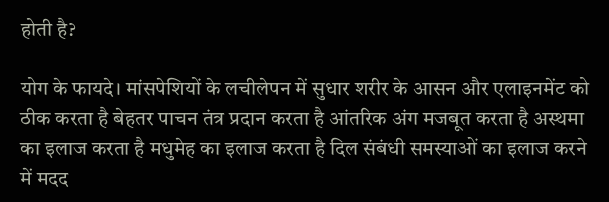होती है?

योग के फायदे। मांसपेशियों के लचीलेपन में सुधार शरीर के आसन और एलाइनमेंट को ठीक करता है बेहतर पाचन तंत्र प्रदान करता है आंतरिक अंग मजबूत करता है अस्थमा का इलाज करता है मधुमेह का इलाज करता है दिल संबंधी समस्याओं का इलाज करने में मदद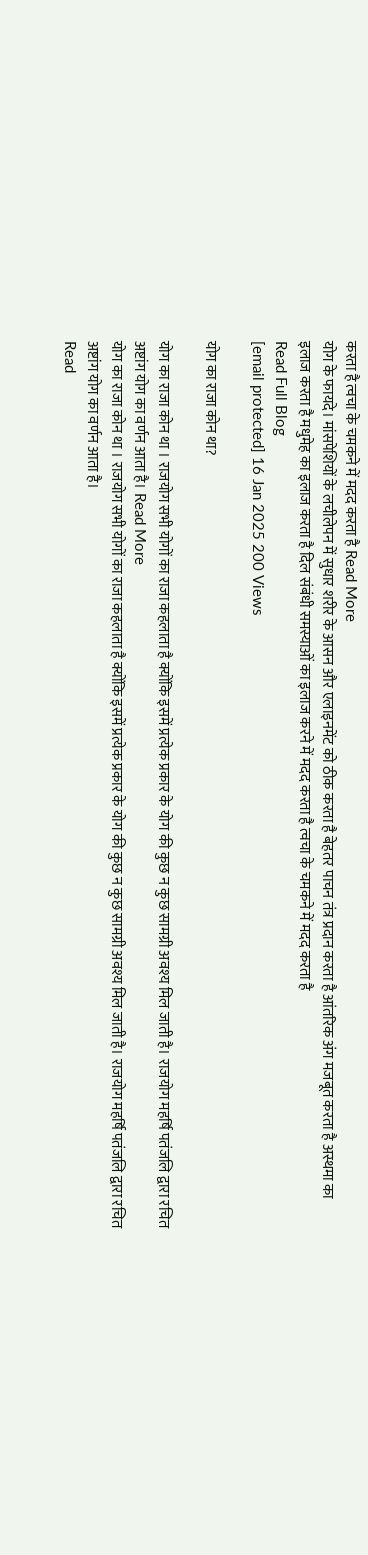करता है त्वचा के चमकने में मदद करता है Read More
योग के फायदे। मांसपेशियों के लचीलेपन में सुधार शरीर के आसन और एलाइनमेंट को ठीक करता है बेहतर पाचन तंत्र प्रदान करता है आंतरिक अंग मजबूत करता है अस्थमा का इलाज करता है मधुमेह का इलाज करता है दिल संबंधी समस्याओं का इलाज करने में मदद करता है त्वचा के चमकने में मदद करता है
Read Full Blog
[email protected] 16 Jan 2025 200 Views

योग का राजा कोन था?

योग का राजा कोन था । राजयोग सभी योगों का राजा कहलाता है क्योंकि इसमें प्रत्येक प्रकार के योग की कुछ न कुछ सामग्री अवश्य मिल जाती है। राजयोग महर्षि पतंजलि द्वारा रचित अष्टांग योग का वर्णन आता है। Read More
योग का राजा कोन था । राजयोग सभी योगों का राजा कहलाता है क्योंकि इसमें प्रत्येक प्रकार के योग की कुछ न कुछ सामग्री अवश्य मिल जाती है। राजयोग महर्षि पतंजलि द्वारा रचित अष्टांग योग का वर्णन आता है।
Read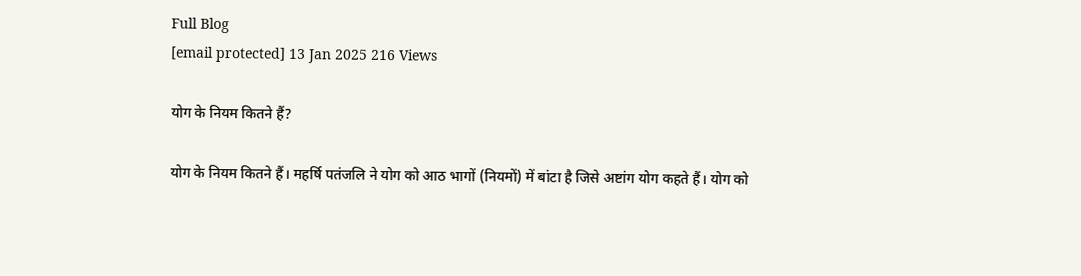Full Blog
[email protected] 13 Jan 2025 216 Views

योग के नियम कितने हैं?

योग के नियम कितने हैं। महर्षि पतंजलि ने योग को आठ भागों (नियमों) में बांटा है जिसे अष्टांग योग कहते हैं। योग को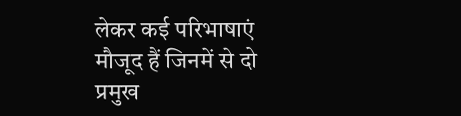लेकर कई परिभाषाएं मौजूद हैं जिनमें से दो प्रमुख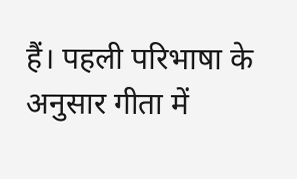हैं। पहली परिभाषा के अनुसार गीता में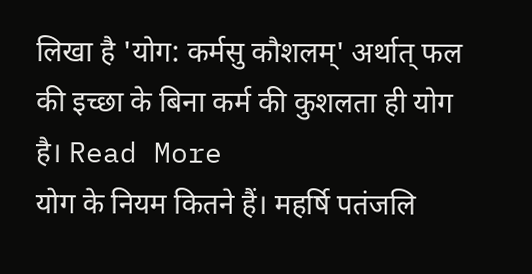लिखा है 'योग: कर्मसु कौशलम्' अर्थात् फल की इच्छा के बिना कर्म की कुशलता ही योग है। Read More
योग के नियम कितने हैं। महर्षि पतंजलि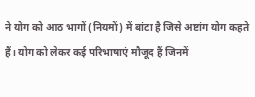ने योग को आठ भागों (नियमों) में बांटा है जिसे अष्टांग योग कहते हैं। योग को लेकर कई परिभाषाएं मौजूद हैं जिनमें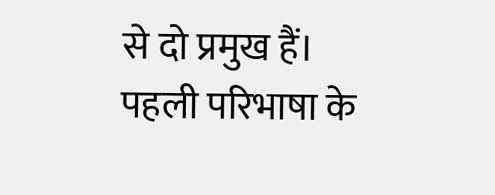से दो प्रमुख हैं। पहली परिभाषा के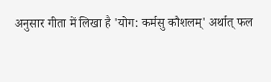अनुसार गीता में लिखा है 'योग: कर्मसु कौशलम्' अर्थात् फल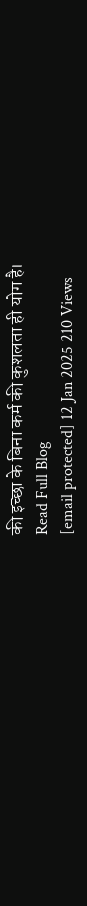की इच्छा के बिना कर्म की कुशलता ही योग है।
Read Full Blog
[email protected] 12 Jan 2025 210 Views